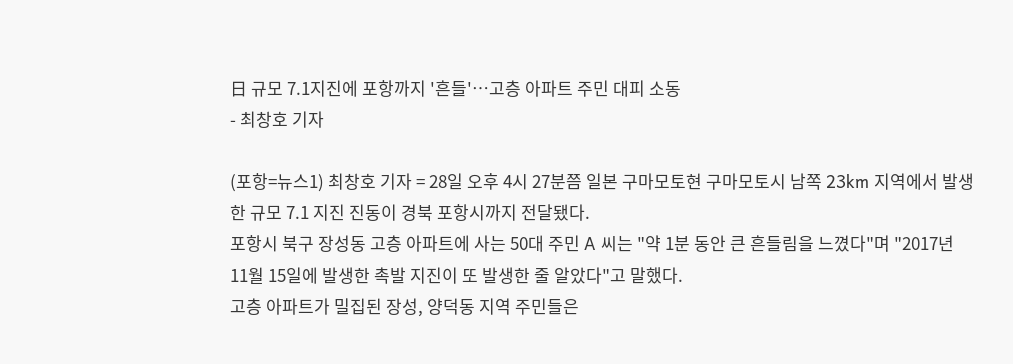日 규모 7.1지진에 포항까지 '흔들'…고층 아파트 주민 대피 소동
- 최창호 기자

(포항=뉴스1) 최창호 기자 = 28일 오후 4시 27분쯤 일본 구마모토현 구마모토시 남쪽 23km 지역에서 발생한 규모 7.1 지진 진동이 경북 포항시까지 전달됐다.
포항시 북구 장성동 고층 아파트에 사는 50대 주민 A 씨는 "약 1분 동안 큰 흔들림을 느꼈다"며 "2017년 11월 15일에 발생한 촉발 지진이 또 발생한 줄 알았다"고 말했다.
고층 아파트가 밀집된 장성, 양덕동 지역 주민들은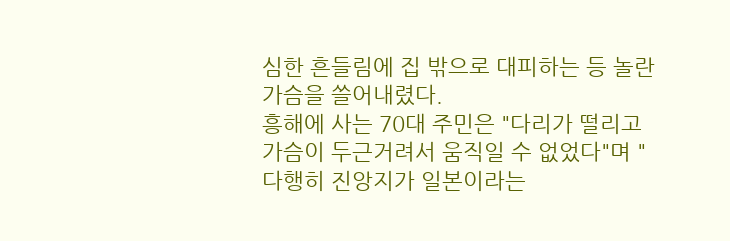심한 흔들림에 집 밖으로 대피하는 등 놀란 가슴을 쓸어내렸다.
흥해에 사는 70대 주민은 "다리가 떨리고 가슴이 두근거려서 움직일 수 없었다"며 "다행히 진앙지가 일본이라는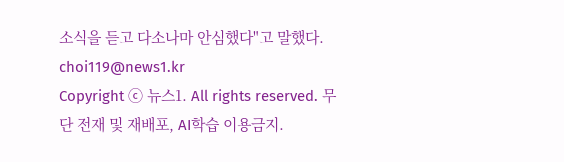소식을 듣고 다소나마 안심했다"고 말했다.
choi119@news1.kr
Copyright ⓒ 뉴스1. All rights reserved. 무단 전재 및 재배포, AI학습 이용금지.